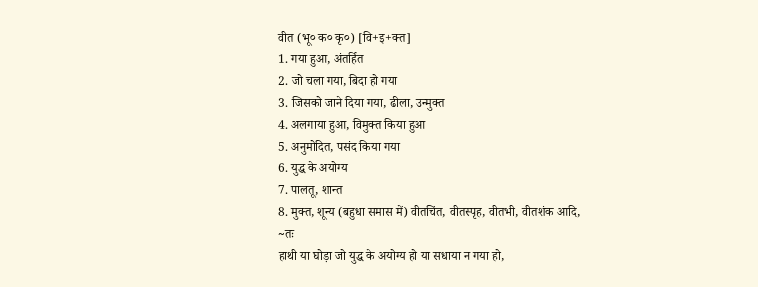वीत (भू० क० कृ०) [वि+इ+क्त]
1. गया हुआ, अंतर्हित
2. जो चला गया, बिदा हो गया
3. जिसको जाने दिया गया, ढीला, उन्मुक्त
4. अलगाया हुआ, विमुक्त किया हुआ
5. अनुमोदित, पसंद किया गया
6. युद्ध के अयोग्य
7. पालतू, शान्त
8. मुक्त, शून्य (बहुधा समास में) वीतचिंत, वीतस्पृह, वीतभी, वीतशंक आदि,
~तः
हाथी या घोड़ा जो युद्ध के अयोग्य हो या सधाया न गया हो,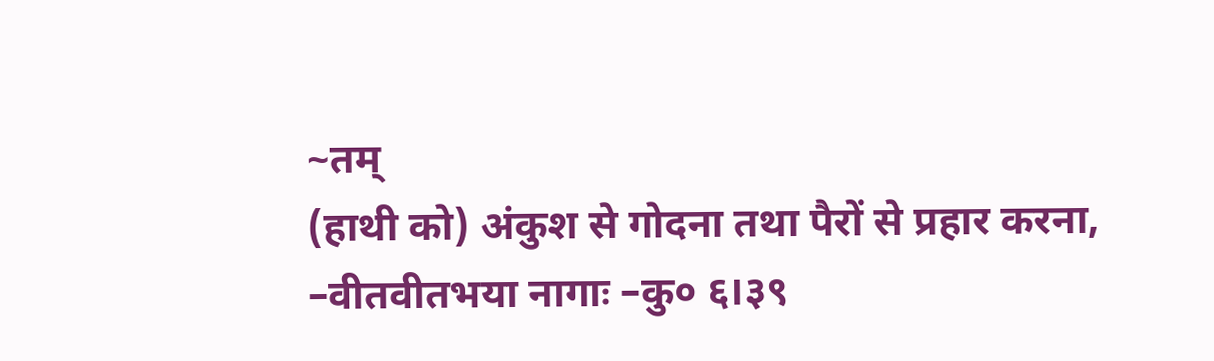~तम्
(हाथी को) अंकुश से गोदना तथा पैरों से प्रहार करना, –वीतवीतभया नागाः –कु० ६।३९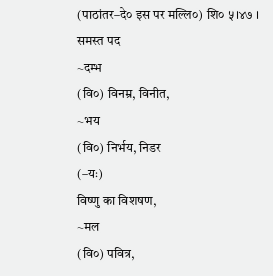(पाठांतर–दे० इस पर मल्लि०) शि० ५।४७ ।
समस्त पद
~दम्भ
(वि०) विनम्र, विनीत,
~भय
(वि०) निर्भय, निडर
(–यः)
विष्णु का विशषण,
~मल
(वि०) पवित्र,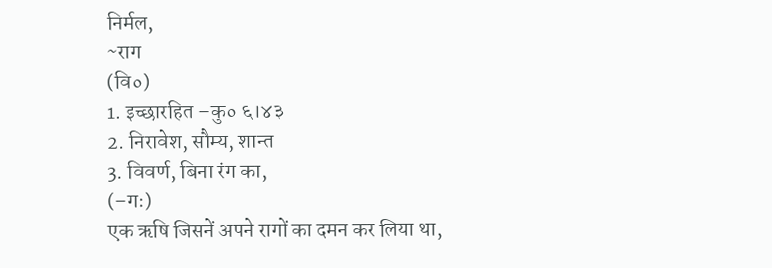निर्मल,
~राग
(वि०)
1. इच्छारहित –कु० ६।४३
2. निरावेश, सौम्य, शान्त
3. विवर्ण, बिना रंग का,
(–गः)
एक ऋषि जिसनें अपने रागों का दमन कर लिया था,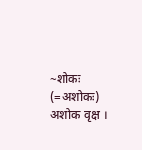~शोकः
(=अशोकः) अशोक वृक्ष ।